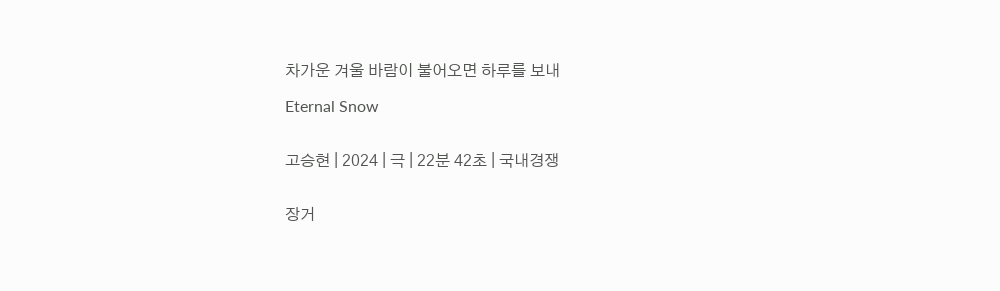차가운 겨울 바람이 불어오면 하루를 보내

Eternal Snow


고승현 | 2024 | 극 | 22분 42초 | 국내경쟁


장거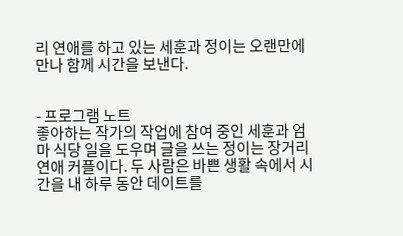리 연애를 하고 있는 세훈과 정이는 오랜만에 만나 함께 시간을 보낸다.


- 프로그램 노트
좋아하는 작가의 작업에 참여 중인 세훈과 엄마 식당 일을 도우며 글을 쓰는 정이는 장거리 연애 커플이다. 두 사람은 바쁜 생활 속에서 시간을 내 하루 동안 데이트를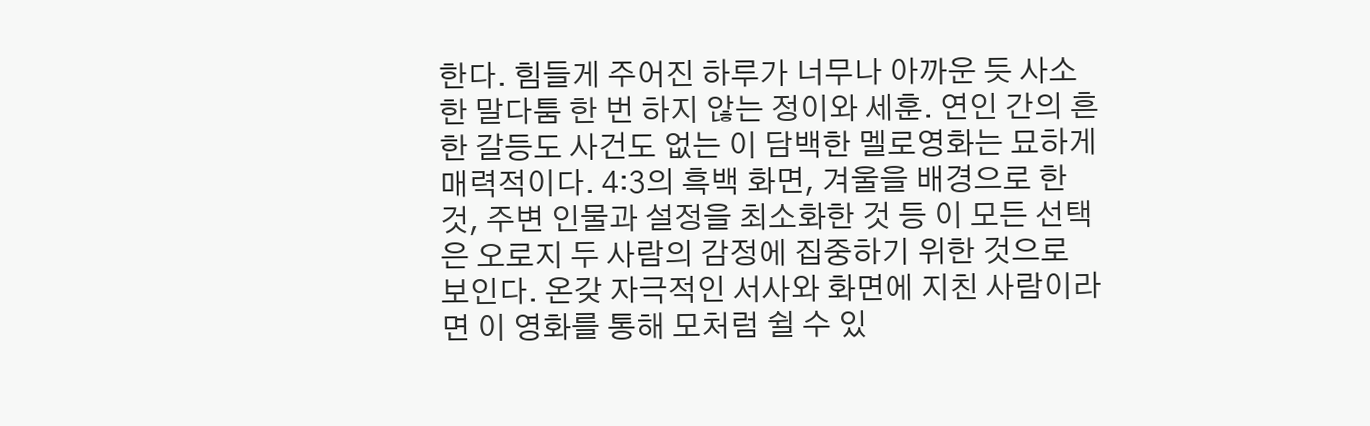한다. 힘들게 주어진 하루가 너무나 아까운 듯 사소한 말다툼 한 번 하지 않는 정이와 세훈. 연인 간의 흔한 갈등도 사건도 없는 이 담백한 멜로영화는 묘하게 매력적이다. 4:3의 흑백 화면, 겨울을 배경으로 한 것, 주변 인물과 설정을 최소화한 것 등 이 모든 선택은 오로지 두 사람의 감정에 집중하기 위한 것으로 보인다. 온갖 자극적인 서사와 화면에 지친 사람이라면 이 영화를 통해 모처럼 쉴 수 있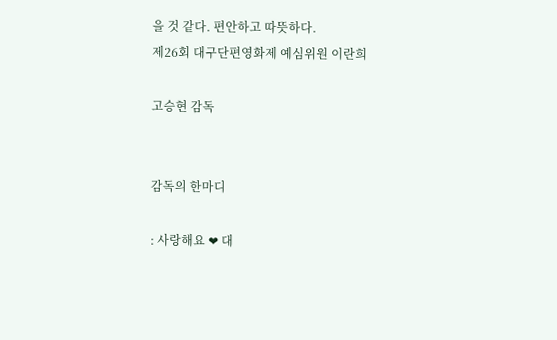을 것 같다. 편안하고 따뜻하다.
제26회 대구단편영화제 예심위원 이란희

고승현 감독


감독의 한마디

: 사랑해요 ❤ 대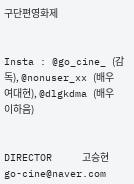구단편영화제


Insta : @go_cine_ (감독), @nonuser_xx (배우 여대현), @dlgkdma (배우 이하음)


DIRECTOR     고승현 go-cine@naver.com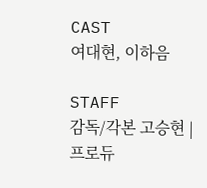CAST             여대현, 이하음

STAFF           감독/각본 고승현 | 프로듀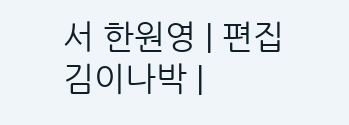서 한원영 | 편집 김이나박 |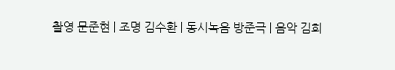촬영 문준현 | 조명 김수환 | 동시녹음 방준극 | 음악 김희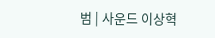범 | 사운드 이상혁